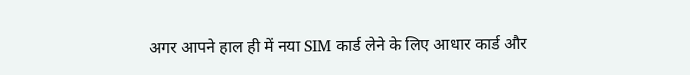अगर आपने हाल ही में नया SIM कार्ड लेने के लिए आधार कार्ड और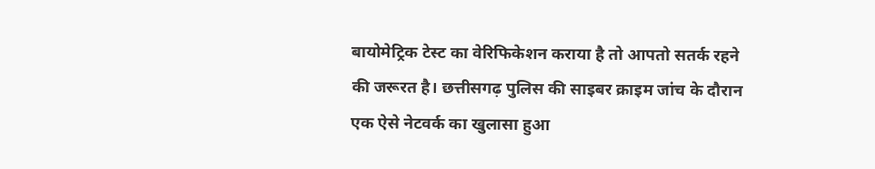बायोमेट्रिक टेस्ट का वेरिफिकेशन कराया है तो आपतो सतर्क रहने की जरूरत है। छत्तीसगढ़ पुलिस की साइबर क्राइम जांच के दौरान एक ऐसे नेटवर्क का खुलासा हुआ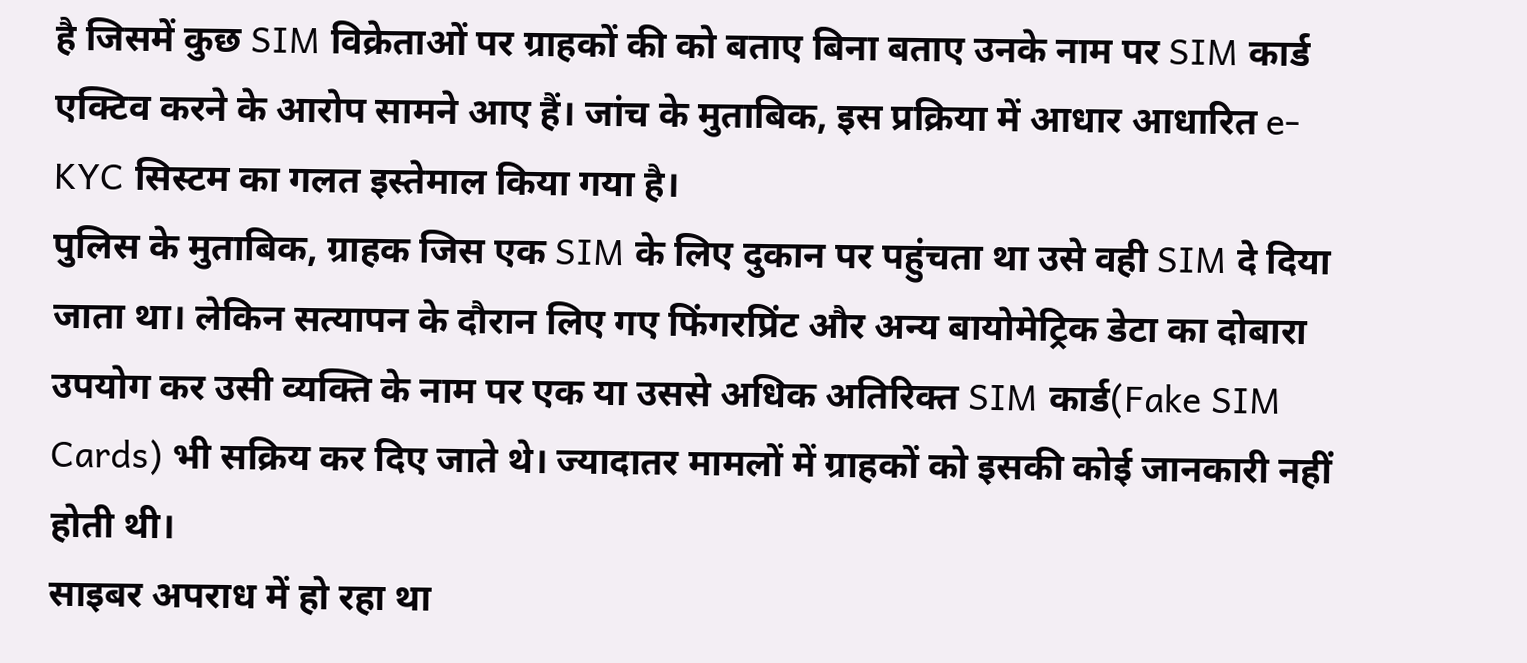है जिसमें कुछ SIM विक्रेताओं पर ग्राहकों की को बताए बिना बताए उनके नाम पर SIM कार्ड एक्टिव करने के आरोप सामने आए हैं। जांच के मुताबिक, इस प्रक्रिया में आधार आधारित e-KYC सिस्टम का गलत इस्तेमाल किया गया है।
पुलिस के मुताबिक, ग्राहक जिस एक SIM के लिए दुकान पर पहुंचता था उसे वही SIM दे दिया जाता था। लेकिन सत्यापन के दौरान लिए गए फिंगरप्रिंट और अन्य बायोमेट्रिक डेटा का दोबारा उपयोग कर उसी व्यक्ति के नाम पर एक या उससे अधिक अतिरिक्त SIM कार्ड(Fake SIM Cards) भी सक्रिय कर दिए जाते थे। ज्यादातर मामलों में ग्राहकों को इसकी कोई जानकारी नहीं होती थी।
साइबर अपराध में हो रहा था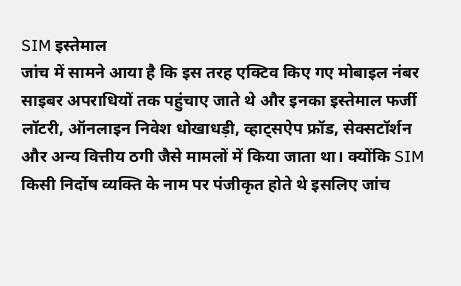SIM इस्तेमाल
जांच में सामने आया है कि इस तरह एक्टिव किए गए मोबाइल नंबर साइबर अपराधियों तक पहुंचाए जाते थे और इनका इस्तेमाल फर्जी लॉटरी, ऑनलाइन निवेश धोखाधड़ी, व्हाट्सऐप फ्रॉड, सेक्सटॉर्शन और अन्य वित्तीय ठगी जैसे मामलों में किया जाता था। क्योंकि SIM किसी निर्दोष व्यक्ति के नाम पर पंजीकृत होते थे इसलिए जांच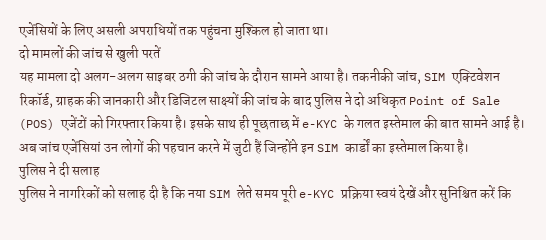एजेंसियों के लिए असली अपराधियों तक पहुंचना मुश्किल हो जाता था।
दो मामलों की जांच से खुली परतें
यह मामला दो अलग-अलग साइबर ठगी की जांच के दौरान सामने आया है। तकनीकी जांच, SIM एक्टिवेशन रिकॉर्ड, ग्राहक की जानकारी और डिजिटल साक्ष्यों की जांच के बाद पुलिस ने दो अधिकृत Point of Sale (POS) एजेंटों को गिरफ्तार किया है। इसके साथ ही पूछताछ में e-KYC के गलत इस्तेमाल की बात सामने आई है। अब जांच एजेंसियां उन लोगों की पहचान करने में जुटी हैं जिन्होंने इन SIM कार्डों का इस्तेमाल किया है।
पुलिस ने दी सलाह
पुलिस ने नागरिकों को सलाह दी है कि नया SIM लेते समय पूरी e-KYC प्रक्रिया स्वयं देखें और सुनिश्चित करें कि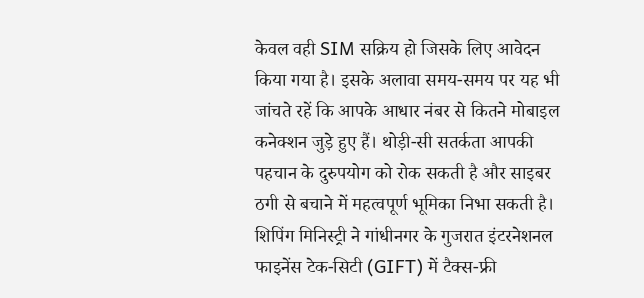केवल वही SIM सक्रिय हो जिसके लिए आवेदन किया गया है। इसके अलावा समय-समय पर यह भी जांचते रहें कि आपके आधार नंबर से कितने मोबाइल कनेक्शन जुड़े हुए हैं। थोड़ी-सी सतर्कता आपकी पहचान के दुरुपयोग को रोक सकती है और साइबर ठगी से बचाने में महत्वपूर्ण भूमिका निभा सकती है।
शिपिंग मिनिस्ट्री ने गांधीनगर के गुजरात इंटरनेशनल फाइनेंस टेक-सिटी (GIFT) में टैक्स-फ्री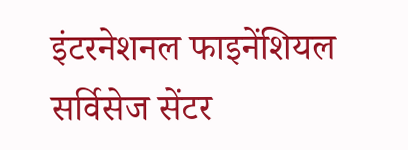इंटरनेशनल फाइनेंशियल सर्विसेज सेंटर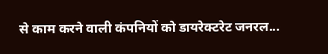से काम करने वाली कंपनियों को डायरेक्टरेट जनरल...